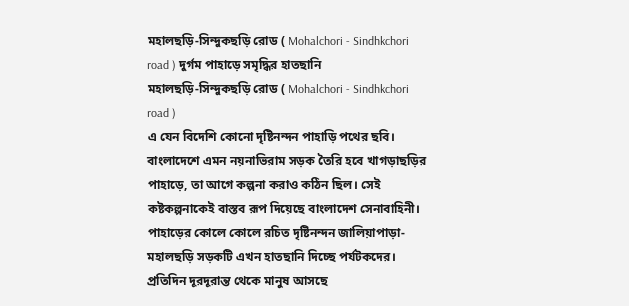মহালছড়ি-সিন্দুকছড়ি রোড ( Mohalchori - Sindhkchori road ) দুর্গম পাহাড়ে সমৃদ্ধির হাতছানি
মহালছড়ি-সিন্দুকছড়ি রোড ( Mohalchori - Sindhkchori road )
এ যেন বিদেশি কোনো দৃষ্টিনন্দন পাহাড়ি পথের ছবি। বাংলাদেশে এমন নয়নাভিরাম সড়ক তৈরি হবে খাগড়াছড়ির পাহাড়ে, তা আগে কল্পনা করাও কঠিন ছিল। সেই কষ্টকল্পনাকেই বাস্তব রূপ দিয়েছে বাংলাদেশ সেনাবাহিনী। পাহাড়ের কোলে কোলে রচিত দৃষ্টিনন্দন জালিয়াপাড়া-মহালছড়ি সড়কটি এখন হাতছানি দিচ্ছে পর্যটকদের। প্রতিদিন দূরদূরান্ত থেকে মানুষ আসছে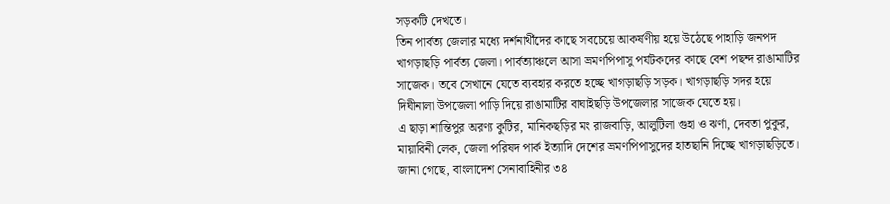সড়কটি দেখতে।
তিন পার্বত্য জেলার মধ্যে দর্শনার্থীদের কাছে সবচেয়ে আকর্ষণীয় হয়ে উঠেছে পাহাড়ি জনপদ খাগড়াছড়ি পার্বত্য জেলা। পার্বত্যাঞ্চলে আসা ভ্রমণপিপাসু পর্যটকদের কাছে বেশ পছন্দ রাঙামাটির সাজেক। তবে সেখানে যেতে ব্যবহার করতে হচ্ছে খাগড়াছড়ি সড়ক। খাগড়াছড়ি সদর হয়ে দিঘীনালা উপজেলা পাড়ি দিয়ে রাঙামাটির বাঘাইছড়ি উপজেলার সাজেক যেতে হয়।
এ ছাড়া শান্তিপুর অরণ্য কুটির, মানিকছড়ির মং রাজবাড়ি, আলুটিলা গুহা ও ঝর্ণা, দেবতা পুকুর, মায়াবিনী লেক, জেলা পরিষদ পার্ক ইত্যাদি দেশের ভ্রমণপিপাসুদের হাতছানি দিচ্ছে খাগড়াছড়িতে।
জানা গেছে, বাংলাদেশ সেনাবাহিনীর ৩৪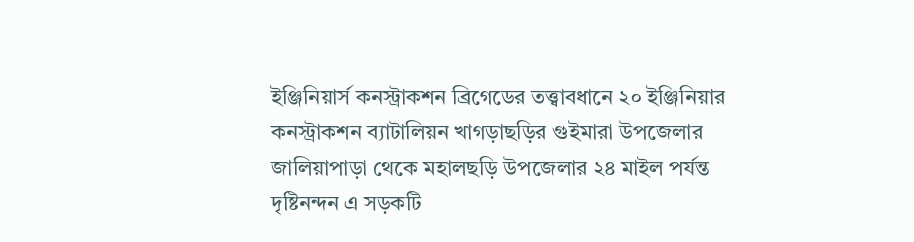ইঞ্জিনিয়ার্স কনস্ট্রাকশন ব্রিগেডের তত্ত্বাবধানে ২০ ইঞ্জিনিয়ার কনস্ট্রাকশন ব্যাটালিয়ন খাগড়াছড়ির গুইমারা উপজেলার জালিয়াপাড়া থেকে মহালছড়ি উপজেলার ২৪ মাইল পর্যন্ত দৃষ্টিনন্দন এ সড়কটি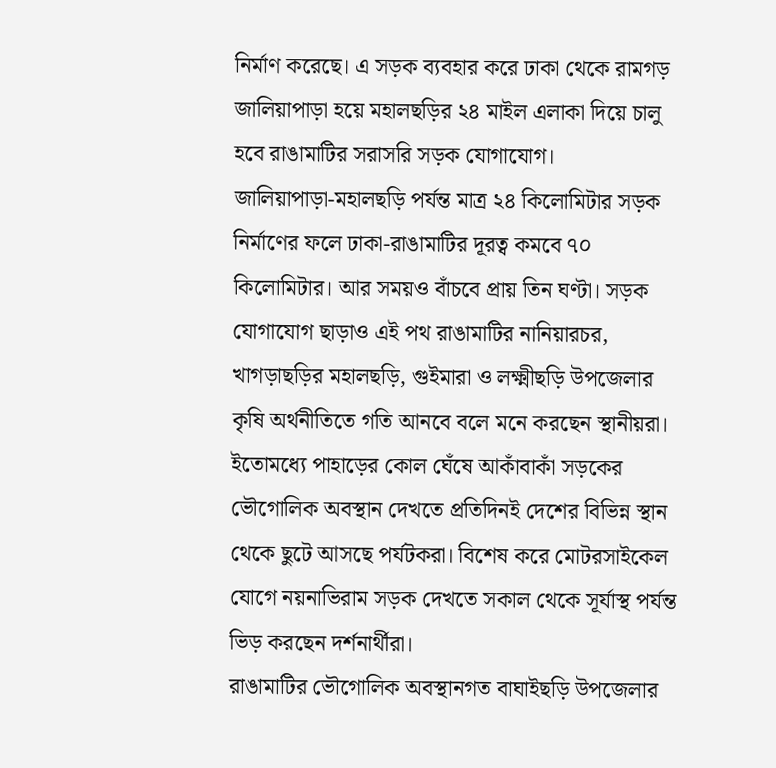নির্মাণ করেছে। এ সড়ক ব্যবহার করে ঢাকা থেকে রামগড় জালিয়াপাড়া হয়ে মহালছড়ির ২৪ মাইল এলাকা দিয়ে চালু হবে রাঙামাটির সরাসরি সড়ক যোগাযোগ।
জালিয়াপাড়া-মহালছড়ি পর্যন্ত মাত্র ২৪ কিলোমিটার সড়ক নির্মাণের ফলে ঢাকা-রাঙামাটির দূরত্ব কমবে ৭০ কিলোমিটার। আর সময়ও বাঁচবে প্রায় তিন ঘণ্টা। সড়ক যোগাযোগ ছাড়াও এই পথ রাঙামাটির নানিয়ারচর, খাগড়াছড়ির মহালছড়ি, গুইমারা ও লক্ষ্মীছড়ি উপজেলার কৃষি অর্থনীতিতে গতি আনবে বলে মনে করছেন স্থানীয়রা।
ইতোমধ্যে পাহাড়ের কোল ঘেঁষে আকাঁবাকাঁ সড়কের ভৌগোলিক অবস্থান দেখতে প্রতিদিনই দেশের বিভিন্ন স্থান থেকে ছুটে আসছে পর্যটকরা। বিশেষ করে মোটরসাইকেল যোগে নয়নাভিরাম সড়ক দেখতে সকাল থেকে সূর্যাস্থ পর্যন্ত ভিড় করছেন দর্শনার্থীরা।
রাঙামাটির ভৌগোলিক অবস্থানগত বাঘাইছড়ি উপজেলার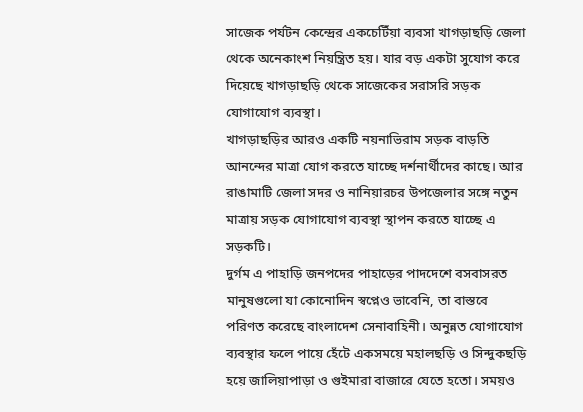সাজেক পর্যটন কেন্দ্রের একচেটিঁয়া ব্যবসা খাগড়াছড়ি জেলা থেকে অনেকাংশ নিয়ন্ত্রিত হয়। যার বড় একটা সুযোগ করে দিয়েছে খাগড়াছড়ি থেকে সাজেকের সরাসরি সড়ক যোগাযোগ ব্যবস্থা।
খাগড়াছড়ির আরও একটি নয়নাভিরাম সড়ক বাড়তি আনন্দের মাত্রা যোগ করতে যাচ্ছে দর্শনার্থীদের কাছে। আর রাঙামাটি জেলা সদর ও নানিয়ারচর উপজেলার সঙ্গে নতুন মাত্রায় সড়ক যোগাযোগ ব্যবস্থা স্থাপন করতে যাচ্ছে এ সড়কটি।
দুর্গম এ পাহাড়ি জনপদের পাহাড়ের পাদদেশে বসবাসরত মানুষগুলো যা কোনোদিন স্বপ্নেও ভাবেনি, তা বাস্তবে পরিণত করেছে বাংলাদেশ সেনাবাহিনী। অনুন্নত যোগাযোগ ব্যবস্থার ফলে পায়ে হেঁটে একসময়ে মহালছড়ি ও সিন্দুকছড়ি হয়ে জালিয়াপাড়া ও গুইমারা বাজারে যেতে হতো। সময়ও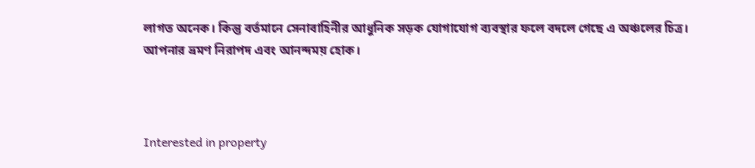লাগত অনেক। কিন্তু বর্তমানে সেনাবাহিনীর আধুনিক সড়ক যোগাযোগ ব্যবস্থার ফলে বদলে গেছে এ অঞ্চলের চিত্র।
আপনার ভ্রমণ নিরাপদ এবং আনন্দময় হোক।



Interested in property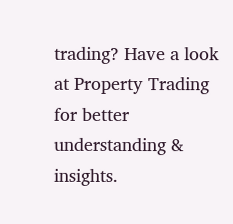trading? Have a look at Property Trading for better understanding & insights.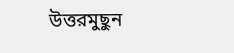উত্তরমুছুন